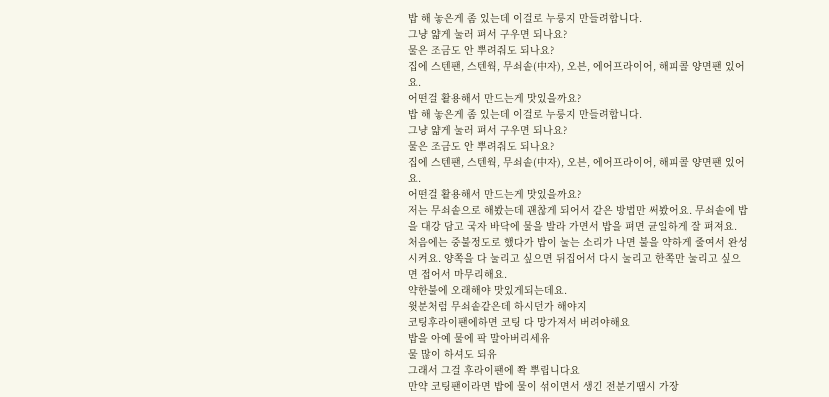밥 해 놓은게 좀 있는데 이걸로 누룽지 만들려합니다.
그냥 얇게 눌러 펴서 구우면 되나요?
물은 조금도 안 뿌려줘도 되나요?
집에 스텐팬, 스텐웍, 무쇠솥(中자), 오븐, 에어프라이어, 해피콜 양면팬 있어요.
어떤걸 활용해서 만드는게 맛있을까요?
밥 해 놓은게 좀 있는데 이걸로 누룽지 만들려합니다.
그냥 얇게 눌러 펴서 구우면 되나요?
물은 조금도 안 뿌려줘도 되나요?
집에 스텐팬, 스텐웍, 무쇠솥(中자), 오븐, 에어프라이어, 해피콜 양면팬 있어요.
어떤걸 활용해서 만드는게 맛있을까요?
저는 무쇠솥으로 해봤는데 괜찮게 되어서 같은 방법만 써봤어요. 무쇠솥에 밥을 대강 담고 국자 바닥에 물을 발라 가면서 밥을 펴면 균일하게 잘 펴져요. 처음에는 중불정도로 했다가 밥이 눌는 소리가 나면 불을 약하게 줄여서 완성시켜요. 양쪽을 다 눌리고 싶으면 뒤집어서 다시 눌리고 한쪽만 눌리고 싶으면 접어서 마무리해요.
약한불에 오래해야 맛있게되는데요.
윗분처럼 무쇠솥같은데 하시던가 해야지
코팅후라이팬에하면 코팅 다 망가져서 버려야해요
밥을 아예 물에 팍 말아버리세유
물 많이 하셔도 되유
그래서 그걸 후라이팬에 쫙 뿌립니다요
만약 코팅팬이라면 밥에 물이 섞이면서 생긴 전분기땜시 가장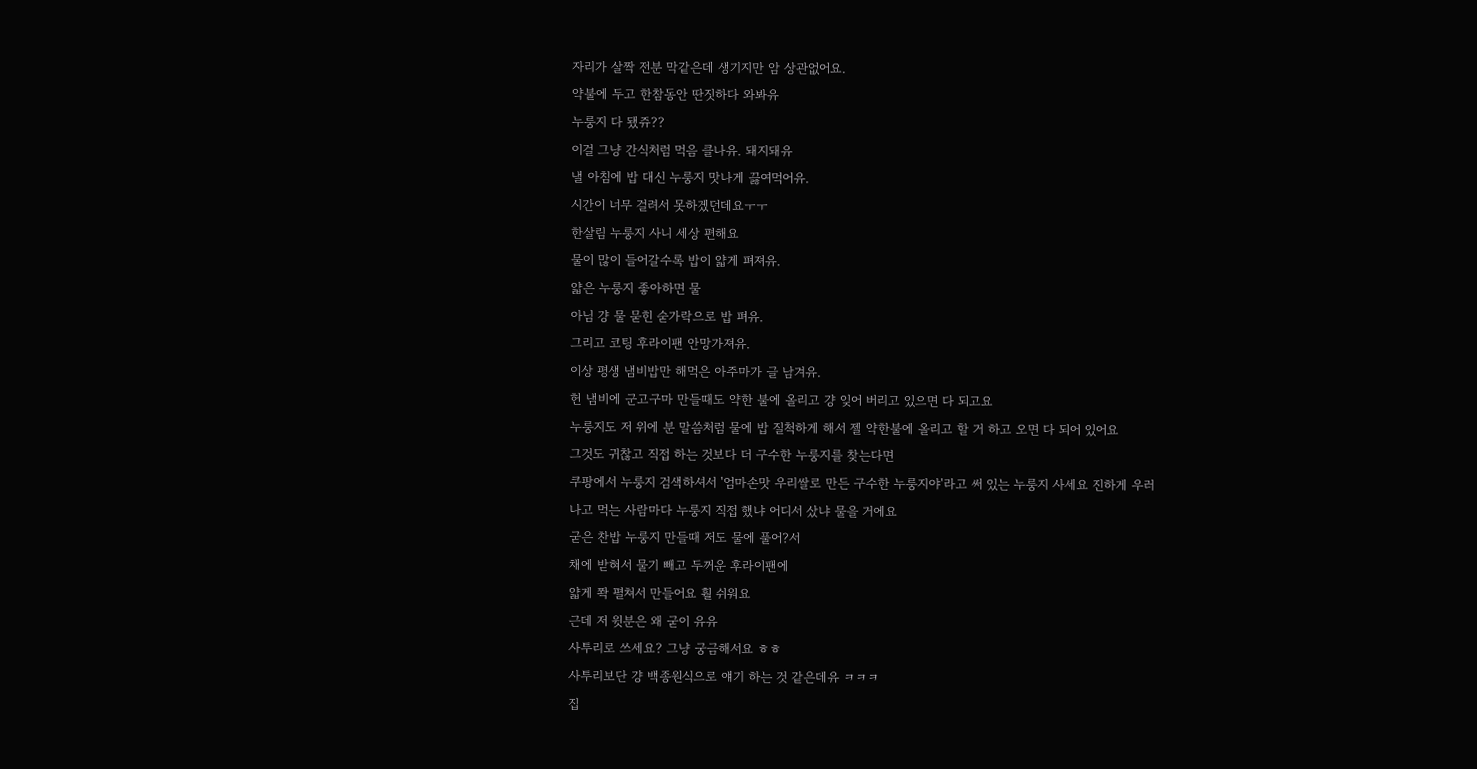자리가 살짝 전분 막같은데 생기지만 암 상관없어요.
약불에 두고 한참동안 딴짓하다 와봐유
누룽지 다 됐쥬??
이걸 그냥 간식처럼 먹음 클나유. 돼지돼유
낼 아침에 밥 대신 누룽지 맛나게 끓여먹어유.
시간이 너무 걸려서 못하겠던데요ㅜㅜ
한살림 누룽지 사니 세상 편해요
물이 많이 들어갈수록 밥이 얇게 펴져유.
얇은 누룽지 좋아하면 물
아님 걍 물 묻힌 숟가락으로 밥 펴유.
그리고 코팅 후라이팬 안망가져유.
이상 평생 냄비밥만 해먹은 아주마가 글 남겨유.
헌 냄비에 군고구마 만들때도 약한 불에 올리고 걍 잊어 버리고 있으면 다 되고요
누룽지도 저 위에 분 말씀처럼 물에 밥 질척하게 해서 젤 약한불에 올리고 할 거 하고 오면 다 되어 있어요
그것도 귀찮고 직접 하는 것보다 더 구수한 누룽지를 찾는다면
쿠팡에서 누룽지 검색하셔서 '엄마손맛 우리쌀로 만든 구수한 누룽지야'라고 써 있는 누룽지 사세요 진하게 우러나고 먹는 사람마다 누룽지 직접 했냐 어디서 샀냐 물을 거에요
굳은 찬밥 누룽지 만들때 저도 물에 풀어?서
채에 받혀서 물기 빼고 두꺼운 후라이팬에
얇게 쫙 펼쳐서 만들어요 훨 쉬워요
근데 저 윗분은 왜 굳이 유유
사투리로 쓰세요? 그냥 궁금해서요 ㅎㅎ
사투리보단 걍 백종원식으로 얘기 하는 것 같은데유 ㅋㅋㅋ
집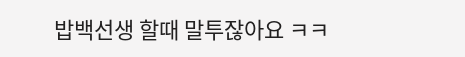밥백선생 할때 말투잖아요 ㅋㅋ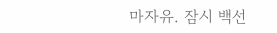마자유. 잠시 백선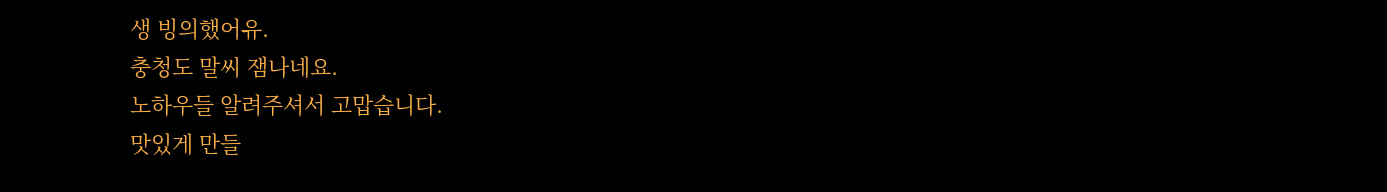생 빙의했어유.
충청도 말씨 잼나네요.
노하우들 알려주셔서 고맙습니다.
맛있게 만들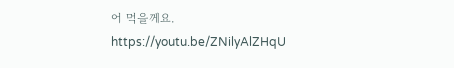어 먹을께요.
https://youtu.be/ZNilyAlZHqU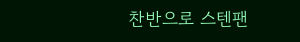찬반으로 스텐팬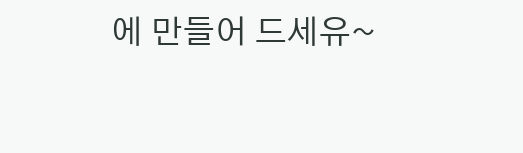에 만들어 드세유~